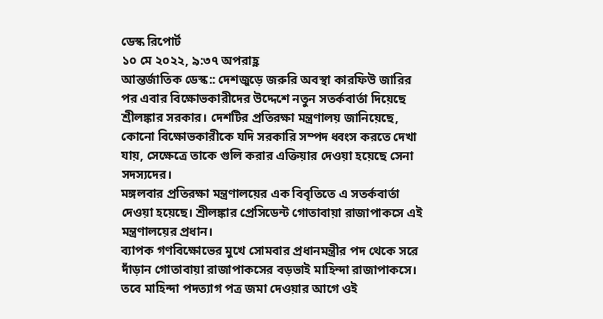ডেস্ক রিপোর্ট
১০ মে ২০২২, ৯:৩৭ অপরাহ্ণ
আন্তর্জাতিক ডেস্ক:: দেশজুড়ে জরুরি অবস্থা কারফিউ জারির পর এবার বিক্ষোভকারীদের উদ্দেশে নতুন সতর্কবার্তা দিয়েছে শ্রীলঙ্কার সরকার। দেশটির প্রতিরক্ষা মন্ত্রণালয় জানিয়েছে, কোনো বিক্ষোভকারীকে যদি সরকারি সম্পদ ধ্বংস করতে দেখা যায়, সেক্ষেত্রে তাকে গুলি করার এক্তিয়ার দেওয়া হয়েছে সেনা সদস্যদের।
মঙ্গলবার প্রতিরক্ষা মন্ত্রণালয়ের এক বিবৃতিতে এ সতর্কবার্তা দেওয়া হয়েছে। শ্রীলঙ্কার প্রেসিডেন্ট গোতাবায়া রাজাপাকসে এই মন্ত্রণালয়ের প্রধান।
ব্যাপক গণবিক্ষোভের মুখে সোমবার প্রধানমন্ত্রীর পদ থেকে সরে দাঁড়ান গোতাবায়া রাজাপাকসের বড়ভাই মাহিন্দা রাজাপাকসে। তবে মাহিন্দা পদত্যাগ পত্র জমা দেওয়ার আগে ওই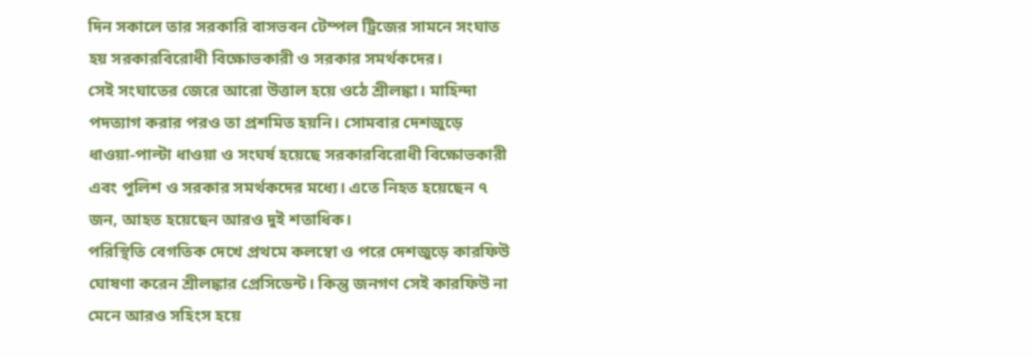দিন সকালে তার সরকারি বাসভবন টেম্পল ট্রিজের সামনে সংঘাত হয় সরকারবিরোধী বিক্ষোভকারী ও সরকার সমর্থকদের।
সেই সংঘাতের জেরে আরো উত্তাল হয়ে ওঠে শ্রীলঙ্কা। মাহিন্দা পদত্যাগ করার পরও তা প্রশমিত হয়নি। সোমবার দেশজুড়ে ধাওয়া-পাল্টা ধাওয়া ও সংঘর্ষ হয়েছে সরকারবিরোধী বিক্ষোভকারী এবং পুলিশ ও সরকার সমর্থকদের মধ্যে। এতে নিহত হয়েছেন ৭ জন, আহত হয়েছেন আরও দুই শতাধিক।
পরিস্থিতি বেগতিক দেখে প্রথমে কলম্বো ও পরে দেশজুড়ে কারফিউ ঘোষণা করেন শ্রীলঙ্কার প্রেসিডেন্ট। কিন্তু জনগণ সেই কারফিউ না মেনে আরও সহিংস হয়ে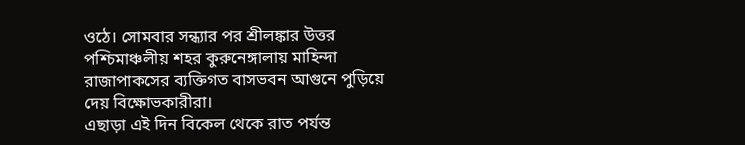ওঠে। সোমবার সন্ধ্যার পর শ্রীলঙ্কার উত্তর পশ্চিমাঞ্চলীয় শহর কুরুনেঙ্গালায় মাহিন্দা রাজাপাকসের ব্যক্তিগত বাসভবন আগুনে পুড়িয়ে দেয় বিক্ষোভকারীরা।
এছাড়া এই দিন বিকেল থেকে রাত পর্যন্ত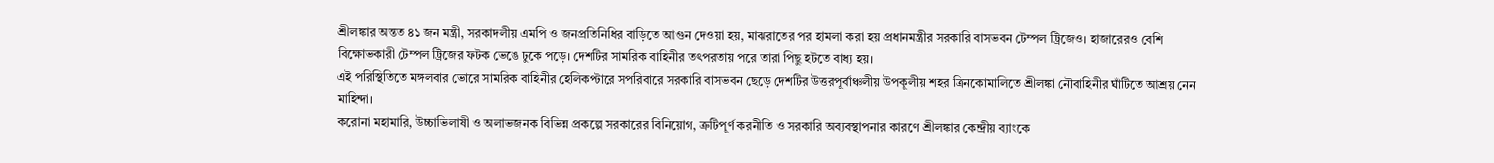শ্রীলঙ্কার অন্তত ৪১ জন মন্ত্রী, সরকাদলীয় এমপি ও জনপ্রতিনিধির বাড়িতে আগুন দেওয়া হয়, মাঝরাতের পর হামলা করা হয় প্রধানমন্ত্রীর সরকারি বাসভবন টেম্পল ট্রিজেও। হাজারেরও বেশি বিক্ষোভকারী টেম্পল ট্রিজের ফটক ভেঙে ঢুকে পড়ে। দেশটির সামরিক বাহিনীর তৎপরতায় পরে তারা পিছু হটতে বাধ্য হয়।
এই পরিস্থিতিতে মঙ্গলবার ভোরে সামরিক বাহিনীর হেলিকপ্টারে সপরিবারে সরকারি বাসভবন ছেড়ে দেশটির উত্তরপূর্বাঞ্চলীয় উপকূলীয় শহর ত্রিনকোমালিতে শ্রীলঙ্কা নৌবাহিনীর ঘাঁটিতে আশ্রয় নেন মাহিন্দা।
করোনা মহামারি, উচ্চাভিলাষী ও অলাভজনক বিভিন্ন প্রকল্পে সরকারের বিনিয়োগ, ত্রুটিপূর্ণ করনীতি ও সরকারি অব্যবস্থাপনার কারণে শ্রীলঙ্কার কেন্দ্রীয় ব্যাংকে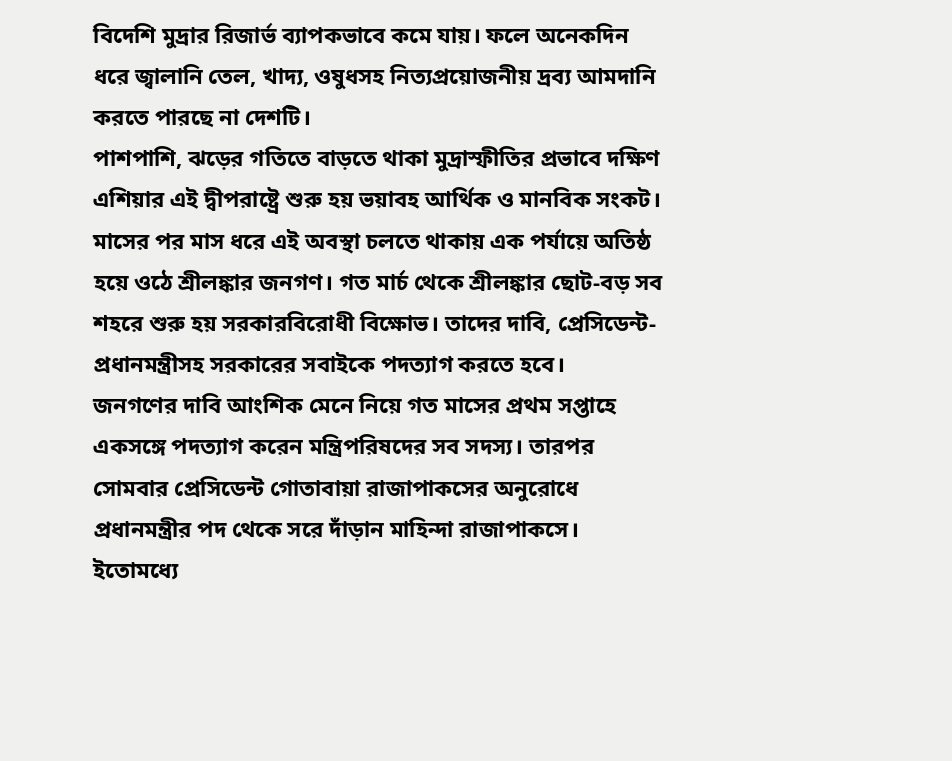বিদেশি মুদ্রার রিজার্ভ ব্যাপকভাবে কমে যায়। ফলে অনেকদিন ধরে জ্বালানি তেল, খাদ্য, ওষুধসহ নিত্যপ্রয়োজনীয় দ্রব্য আমদানি করতে পারছে না দেশটি।
পাশপাশি, ঝড়ের গতিতে বাড়তে থাকা মুদ্রাস্ফীতির প্রভাবে দক্ষিণ এশিয়ার এই দ্বীপরাষ্ট্রে শুরু হয় ভয়াবহ আর্থিক ও মানবিক সংকট।
মাসের পর মাস ধরে এই অবস্থা চলতে থাকায় এক পর্যায়ে অতিষ্ঠ হয়ে ওঠে শ্রীলঙ্কার জনগণ। গত মার্চ থেকে শ্রীলঙ্কার ছোট-বড় সব শহরে শুরু হয় সরকারবিরোধী বিক্ষোভ। তাদের দাবি, প্রেসিডেন্ট-প্রধানমন্ত্রীসহ সরকারের সবাইকে পদত্যাগ করতে হবে।
জনগণের দাবি আংশিক মেনে নিয়ে গত মাসের প্রথম সপ্তাহে একসঙ্গে পদত্যাগ করেন মন্ত্রিপরিষদের সব সদস্য। তারপর সোমবার প্রেসিডেন্ট গোতাবায়া রাজাপাকসের অনুরোধে প্রধানমন্ত্রীর পদ থেকে সরে দাঁড়ান মাহিন্দা রাজাপাকসে। ইতোমধ্যে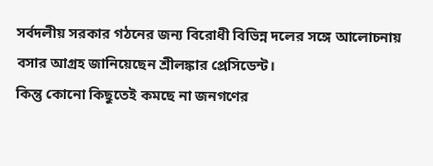সর্বদলীয় সরকার গঠনের জন্য বিরোধী বিভিন্ন দলের সঙ্গে আলোচনায় বসার আগ্রহ জানিয়েছেন শ্রীলঙ্কার প্রেসিডেন্ট।
কিন্তু কোনো কিছুতেই কমছে না জনগণের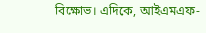বিক্ষোভ। এদিকে, আইএমএফ-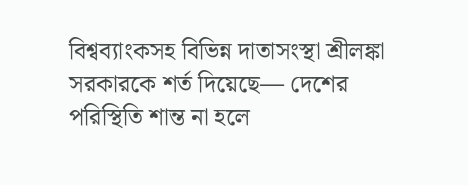বিশ্বব্যাংকসহ বিভিন্ন দাতাসংস্থা শ্রীলঙ্কা সরকারকে শর্ত দিয়েছে— দেশের পরিস্থিতি শান্ত না হলে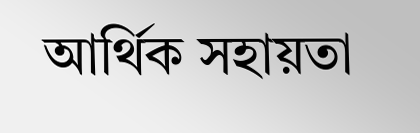আর্থিক সহায়তা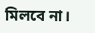মিলবে না।